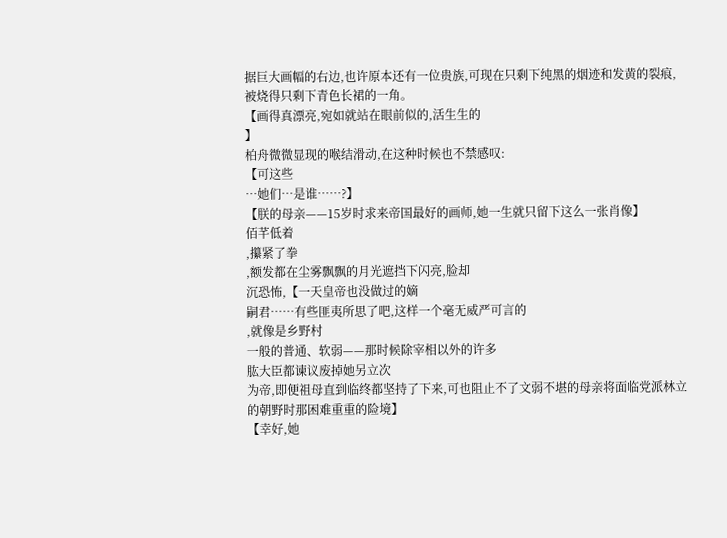据巨大画幅的右边,也许原本还有一位贵族,可现在只剩下纯黑的烟迹和发黄的裂痕,被烧得只剩下青色长裙的一角。
【画得真漂亮,宛如就站在眼前似的,活生生的
】
柏舟微微显现的喉结滑动,在这种时候也不禁感叹:
【可这些
…她们…是谁……?】
【朕的母亲——15岁时求来帝国最好的画师,她一生就只留下这么一张肖像】
佰芊低着
,攥紧了拳
,额发都在尘雾飘飘的月光遮挡下闪亮,脸却
沉恐怖,【一天皇帝也没做过的嫡
嗣君……有些匪夷所思了吧,这样一个毫无威严可言的
,就像是乡野村
一般的普通、软弱——那时候除宰相以外的许多
肱大臣都谏议废掉她另立次
为帝,即便祖母直到临终都坚持了下来,可也阻止不了文弱不堪的母亲将面临党派林立的朝野时那困难重重的险境】
【幸好,她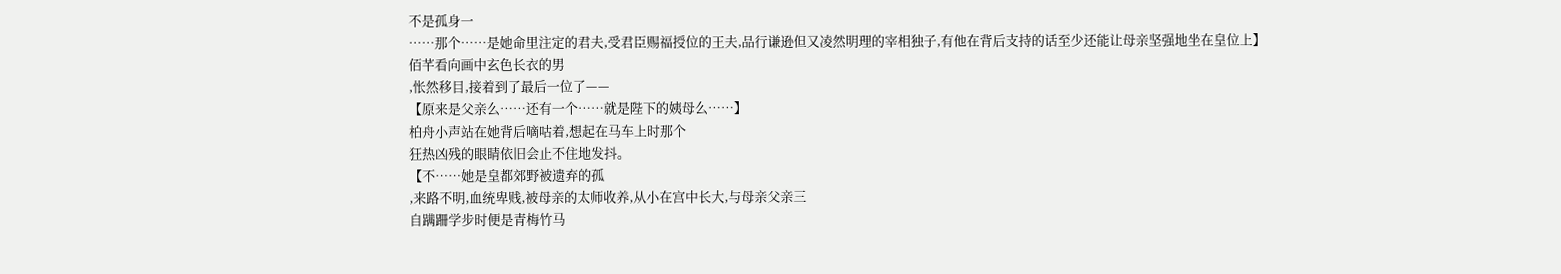不是孤身一
……那个……是她命里注定的君夫,受君臣赐福授位的王夫,品行谦逊但又凌然明理的宰相独子,有他在背后支持的话至少还能让母亲坚强地坐在皇位上】
佰芊看向画中玄色长衣的男
,怅然移目,接着到了最后一位了——
【原来是父亲么……还有一个……就是陛下的姨母么……】
柏舟小声站在她背后嘀咕着,想起在马车上时那个
狂热凶残的眼睛依旧会止不住地发抖。
【不……她是皇都郊野被遗弃的孤
,来路不明,血统卑贱,被母亲的太师收养,从小在宫中长大,与母亲父亲三
自蹒跚学步时便是青梅竹马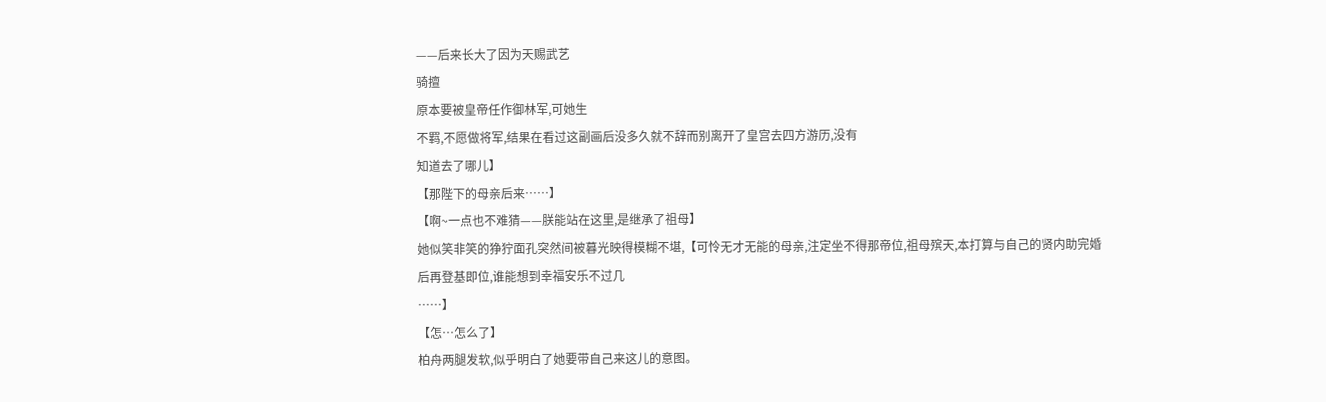——后来长大了因为天赐武艺
骑擅
原本要被皇帝任作御林军,可她生
不羁,不愿做将军,结果在看过这副画后没多久就不辞而别离开了皇宫去四方游历,没有
知道去了哪儿】
【那陛下的母亲后来……】
【啊~一点也不难猜——朕能站在这里,是继承了祖母】
她似笑非笑的狰狞面孔突然间被暮光映得模糊不堪,【可怜无才无能的母亲,注定坐不得那帝位,祖母殡天,本打算与自己的贤内助完婚后再登基即位,谁能想到幸福安乐不过几
……】
【怎…怎么了】
柏舟两腿发软,似乎明白了她要带自己来这儿的意图。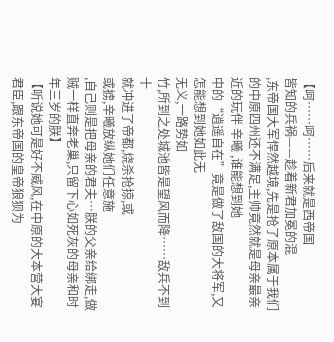【呵……呵……后来就是西帝国
皆知的兵祸——趁着新君加冕的混
,东帝国大军悍然越境,先是抢了原本属于我们的中原四州还不满足,主帅竟然就是母亲最亲近的玩伴 辛曦 ,谁能想到她
中的“逍遥自在”竟是做了敌国的大将军,又怎能想到她如此无
无义,一路势如
竹,所到之处城池皆是望风而降……敌兵不到十
就冲进了帝都,烧杀抢掠,或
或掳,辛曦放纵她们任意施
,自己则是把母亲的君夫…朕的父亲给绑走,做贼一样直奔老巢,只留下心如死灰的母亲和时年三岁的朕】
【听说她可是好不威风,在中原的大本营大宴君臣,跟东帝国的皇帝狼狈为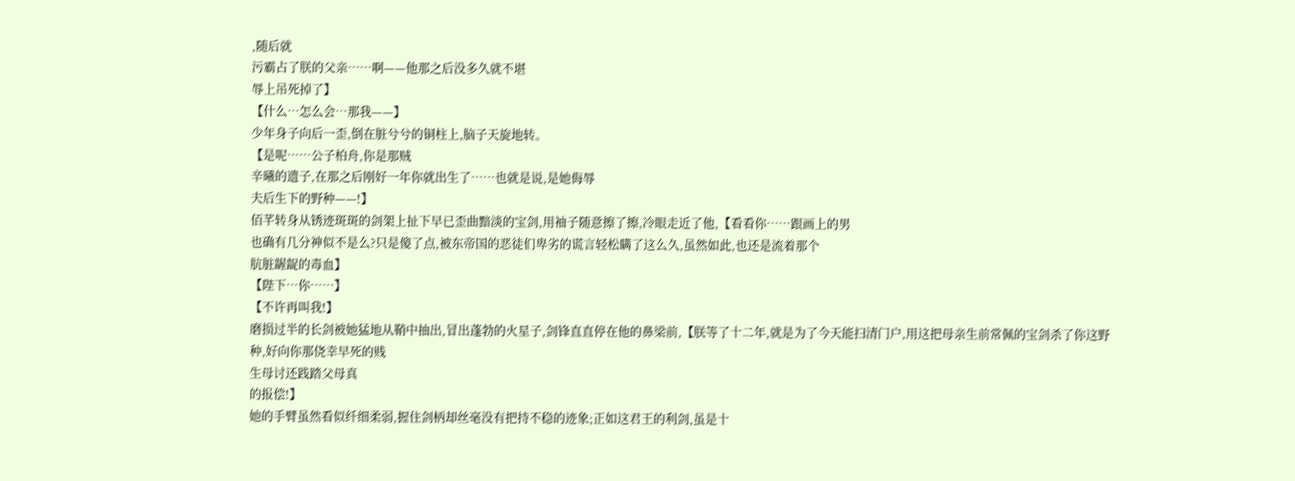,随后就
污霸占了朕的父亲……啊——他那之后没多久就不堪
辱上吊死掉了】
【什么…怎么会…那我——】
少年身子向后一歪,倒在脏兮兮的铜柱上,脑子天旋地转。
【是呢……公子柏舟,你是那贼
辛曦的遗子,在那之后刚好一年你就出生了……也就是说,是她侮辱
夫后生下的野种——!】
佰芊转身从锈迹斑斑的剑架上扯下早已歪曲黯淡的宝剑,用袖子随意擦了擦,冷眼走近了他,【看看你……跟画上的男
也确有几分神似不是么?只是傻了点,被东帝国的恶徒们卑劣的谎言轻松瞒了这么久,虽然如此,也还是流着那个
肮脏龌龊的毒血】
【陛下…你……】
【不许再叫我!】
磨损过半的长剑被她猛地从鞘中抽出,冒出蓬勃的火星子,剑锋直直停在他的鼻梁前,【朕等了十二年,就是为了今天能扫清门户,用这把母亲生前常佩的宝剑杀了你这野种,好向你那侥幸早死的贱
生母讨还践踏父母真
的报偿!】
她的手臂虽然看似纤细柔弱,握住剑柄却丝毫没有把持不稳的迹象;正如这君王的利剑,虽是十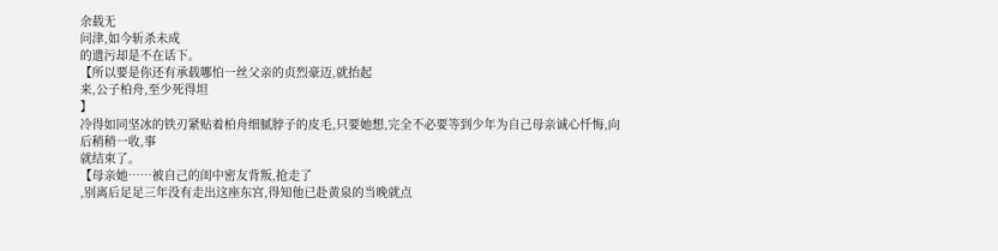余载无
问津,如今斩杀未成
的遗污却是不在话下。
【所以要是你还有承载哪怕一丝父亲的贞烈豪迈,就抬起
来,公子柏舟,至少死得坦
】
冷得如同坚冰的铁刃紧贴着柏舟细腻脖子的皮毛,只要她想,完全不必要等到少年为自己母亲诚心忏悔,向后稍稍一收,事
就结束了。
【母亲她……被自己的闺中密友背叛,抢走了
,别离后足足三年没有走出这座东宫,得知他已赴黄泉的当晚就点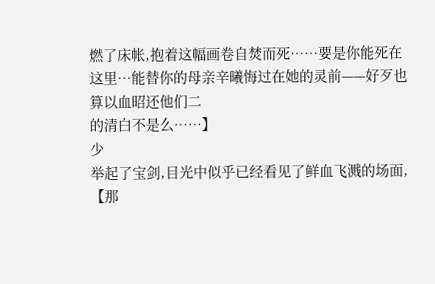燃了床帐,抱着这幅画卷自焚而死……要是你能死在这里…能替你的母亲辛曦悔过在她的灵前——好歹也算以血昭还他们二
的清白不是么……】
少
举起了宝剑,目光中似乎已经看见了鲜血飞溅的场面,【那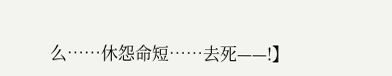么……休怨命短……去死——!】